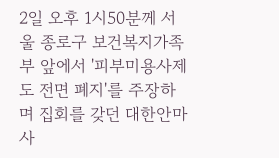2일 오후 1시50분께 서울 종로구 보건복지가족부 앞에서 '피부미용사제도 전면 폐지'를 주장하며 집회를 갖던 대한안마사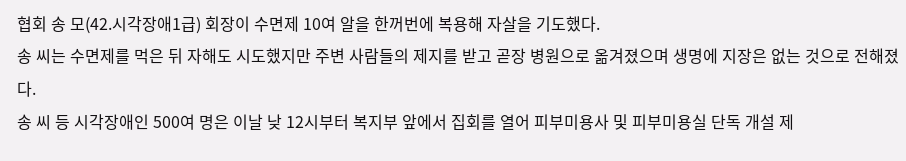협회 송 모(42.시각장애1급) 회장이 수면제 10여 알을 한꺼번에 복용해 자살을 기도했다.
송 씨는 수면제를 먹은 뒤 자해도 시도했지만 주변 사람들의 제지를 받고 곧장 병원으로 옮겨졌으며 생명에 지장은 없는 것으로 전해졌다.
송 씨 등 시각장애인 500여 명은 이날 낮 12시부터 복지부 앞에서 집회를 열어 피부미용사 및 피부미용실 단독 개설 제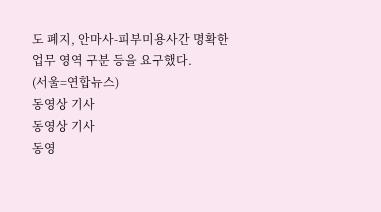도 폐지, 안마사-피부미용사간 명확한 업무 영역 구분 등을 요구했다.
(서울=연합뉴스)
동영상 기사
동영상 기사
동영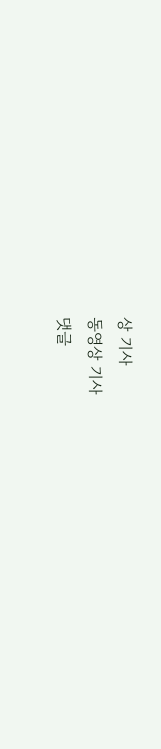상 기사
동영상 기사
댓글